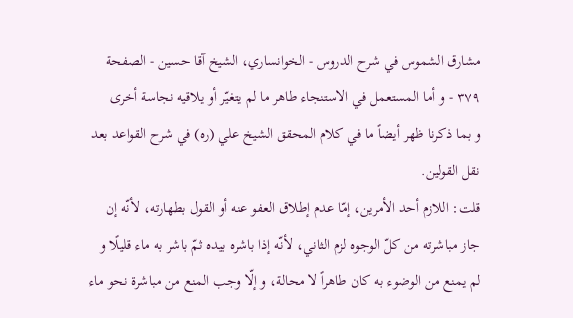مشارق الشموس في شرح الدروس - الخوانساري، الشيخ آقا حسين - الصفحة ٣٧٩ - و أما المستعمل في الاستنجاء طاهر ما لم يتغيّر أو يلاقيه نجاسة أخرى
و بما ذكرنا ظهر أيضاً ما في كلام المحقق الشيخ علي (ره) في شرح القواعد بعد نقل القولين.
قلت: اللازم أحد الأمرين، إمّا عدم إطلاق العفو عنه أو القول بطهارته، لأنّه إن جاز مباشرته من كلّ الوجوه لزم الثاني، لأنّه إذا باشره بيده ثمّ باشر به ماء قليلًا و لم يمنع من الوضوء به كان طاهراً لا محالة، و إلّا وجب المنع من مباشرة نحو ماء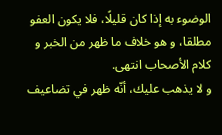الوضوء به إذا كان قليلًا، فلا يكون العفو مطلقا، و هو خلاف ما ظهر من الخبر و كلام الأصحاب انتهى.
و لا يذهب عليك، أنّه ظهر في تضاعيف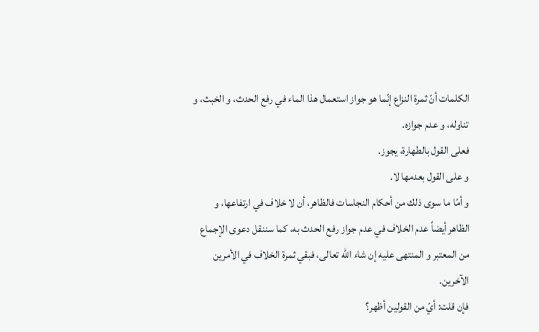الكلمات أنّ ثمرة النزاع إنّما هو جواز استعمال هذا الماء في رفع الحدث، و الخبث، و تناوله، و عدم جوازه.
فعلى القول بالطهارة، يجوز.
و على القول بعدمها لا.
و أمّا ما سوى ذلك من أحكام النجاسات فالظاهر، أن لا خلاف في ارتفاعها، و الظاهر أيضاً عدم الخلاف في عدم جواز رفع الحدث به، كما سننقل دعوى الإجماع من المعتبر و المنتهى عليه إن شاء اللّٰه تعالى، فبقي ثمرة الخلاف في الأمرين الآخرين.
فإن قلت: أيّ من القولين أظهر؟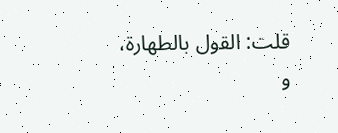قلت: القول بالطهارة، و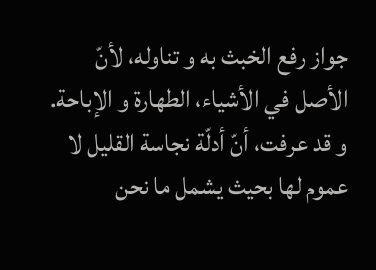جواز رفع الخبث به و تناوله، لأنّ الأصل في الأشياء، الطهارة و الإباحة.
و قد عرفت، أنّ أدلّة نجاسة القليل لا عموم لها بحيث يشمل ما نحن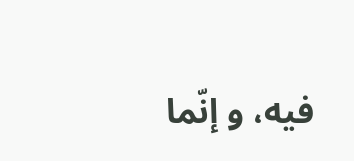فيه، و إنّما